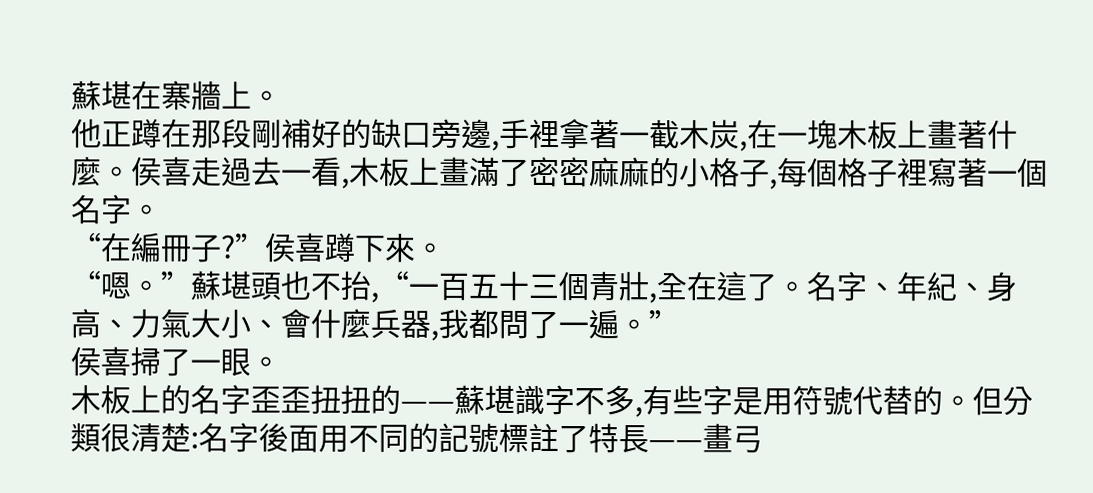蘇堪在寨牆上。
他正蹲在那段剛補好的缺口旁邊,手裡拿著一截木炭,在一塊木板上畫著什麼。侯喜走過去一看,木板上畫滿了密密麻麻的小格子,每個格子裡寫著一個名字。
“在編冊子?”侯喜蹲下來。
“嗯。”蘇堪頭也不抬,“一百五十三個青壯,全在這了。名字、年紀、身高、力氣大小、會什麼兵器,我都問了一遍。”
侯喜掃了一眼。
木板上的名字歪歪扭扭的——蘇堪識字不多,有些字是用符號代替的。但分類很清楚:名字後面用不同的記號標註了特長——畫弓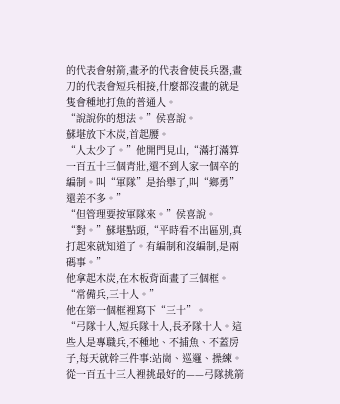的代表會射箭,畫矛的代表會使長兵器,畫刀的代表會短兵相接,什麼都沒畫的就是隻會種地打魚的普通人。
“說說你的想法。”侯喜說。
蘇堪放下木炭,首起腰。
“人太少了。”他開門見山,“滿打滿算一百五十三個青壯,還不到人家一個卒的編制。叫“軍隊”是抬舉了,叫“鄉勇”還差不多。”
“但管理要按軍隊來。”侯喜說。
“對。”蘇堪點頭,“平時看不出區別,真打起來就知道了。有編制和沒編制,是兩碼事。”
他拿起木炭,在木板背面畫了三個框。
“常備兵,三十人。”
他在第一個框裡寫下“三十”。
“弓隊十人,短兵隊十人,長矛隊十人。這些人是專職兵,不種地、不捕魚、不蓋房子,每天就幹三件事:站崗、巡邏、操練。從一百五十三人裡挑最好的——弓隊挑箭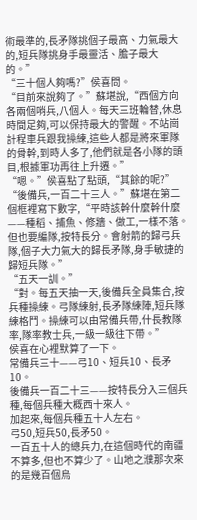術最準的,長矛隊挑個子最高、力氣最大的,短兵隊挑身手最靈活、膽子最大的。”
“三十個人夠嗎?”侯喜問。
“目前來說夠了。”蘇堪說,“西個方向各兩個哨兵,八個人。每天三班輪替,休息時間足夠,可以保持最大的警醒。不站崗計程車兵跟我操練,這些人都是將來軍隊的骨幹,到時人多了,他們就是各小隊的頭目,根據軍功再往上升遷。”
“嗯。”侯喜點了點頭,“其餘的呢?”
“後備兵,一百二十三人。”蘇堪在第二個框裡寫下數字,“平時該幹什麼幹什麼——種稻、捕魚、修牆、做工,一樣不落。但也要編隊,按特長分。會射箭的歸弓兵隊,個子大力氣大的歸長矛隊,身手敏捷的歸短兵隊。”
“五天一訓。”
“對。每五天抽一天,後備兵全員集合,按兵種操練。弓隊練射,長矛隊練陣,短兵隊練格鬥。操練可以由常備兵帶,什長教隊率,隊率教士兵,一級一級往下帶。”
侯喜在心裡默算了一下。
常備兵三十——弓10、短兵10、長矛10。
後備兵一百二十三——按特長分入三個兵種,每個兵種大概西十來人。
加起來,每個兵種五十人左右。
弓50,短兵50,長矛50。
一百五十人的總兵力,在這個時代的南疆不算多,但也不算少了。山地之濮那次來的是幾百個烏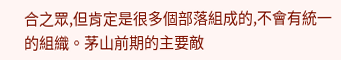合之眾,但肯定是很多個部落組成的,不會有統一的組織。茅山前期的主要敵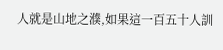人就是山地之濮,如果這一百五十人訓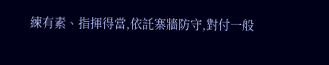練有素、指揮得當,依託寨牆防守,對付一般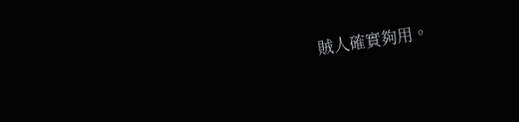賊人確實夠用。